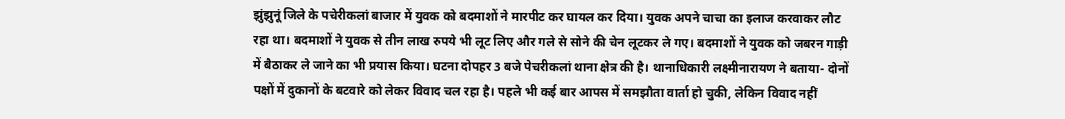झुंझुनूं जिले के पचेरीकलां बाजार में युवक को बदमाशों ने मारपीट कर घायल कर दिया। युवक अपने चाचा का इलाज करवाकर लौट रहा था। बदमाशों ने युवक से तीन लाख रुपये भी लूट लिए और गले से सोने की चेन लूटकर ले गए। बदमाशों ने युवक को जबरन गाड़ी में बैठाकर ले जाने का भी प्रयास किया। घटना दोपहर 3 बजे पेचरीकलां थाना क्षेत्र की है। थानाधिकारी लक्ष्मीनारायण ने बताया- दोनों पक्षों में दुकानों के बटवारे को लेकर विवाद चल रहा है। पहले भी कई बार आपस में समझौता वार्ता हो चुकी, लेकिन विवाद नहीं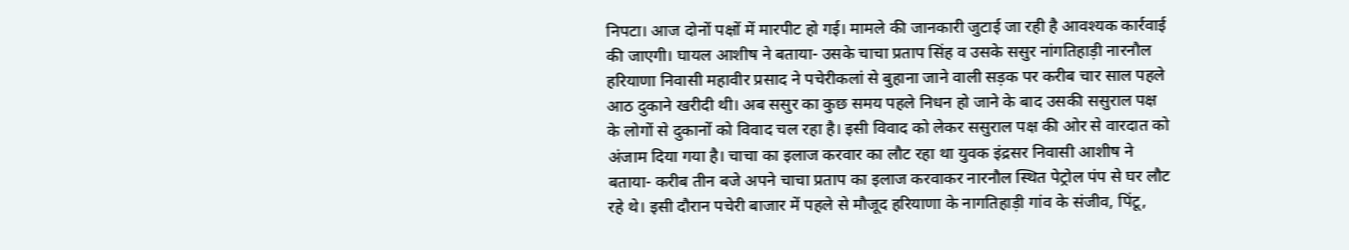निपटा। आज दोनों पक्षों में मारपीट हो गई। मामले की जानकारी जुटाई जा रही है आवश्यक कार्रवाई की जाएगी। घायल आशीष ने बताया- उसके चाचा प्रताप सिंह व उसके ससुर नांगतिहाड़ी नारनौल हरियाणा निवासी महावीर प्रसाद ने पचेरीकलां से बुहाना जाने वाली सड़क पर करीब चार साल पहले आठ दुकाने खरीदी थी। अब ससुर का कुछ समय पहले निधन हो जाने के बाद उसकी ससुराल पक्ष के लोगों से दुकानों को विवाद चल रहा है। इसी विवाद को लेकर ससुराल पक्ष की ओर से वारदात को अंजाम दिया गया है। चाचा का इलाज करवार का लौट रहा था युवक इंद्रसर निवासी आशीष ने बताया- करीब तीन बजे अपने चाचा प्रताप का इलाज करवाकर नारनौल स्थित पेट्रोल पंप से घर लौट रहे थे। इसी दौरान पचेरी बाजार में पहले से मौजूद हरियाणा के नागतिहाड़ी गांव के संजीव, पिंटू,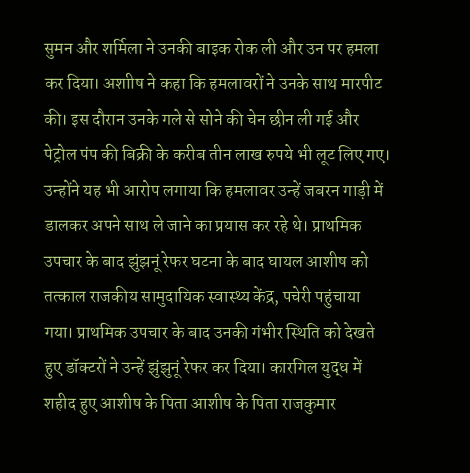सुमन और शर्मिला ने उनकी बाइक रोक ली और उन पर हमला कर दिया। अशाीष ने कहा कि हमलावरों ने उनके साथ मारपीट की। इस दौरान उनके गले से सोने की चेन छीन ली गई और पेट्रोल पंप की बिक्री के करीब तीन लाख रुपये भी लूट लिए गए। उन्होंने यह भी आरोप लगाया कि हमलावर उन्हें जबरन गाड़ी में डालकर अपने साथ ले जाने का प्रयास कर रहे थे। प्राथमिक उपचार के बाद झुंझनूं रेफर घटना के बाद घायल आशीष को तत्काल राजकीय सामुदायिक स्वास्थ्य केंद्र, पचेरी पहुंचाया गया। प्राथमिक उपचार के बाद उनकी गंभीर स्थिति को देखते हुए डॉक्टरों ने उन्हें झुंझुनूं रेफर कर दिया। कारगिल युद्ध में शहीद हुए आशीष के पिता आशीष के पिता राजकुमार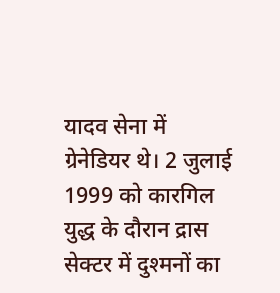यादव सेना में ग्रेनेडियर थे। 2 जुलाई 1999 को कारगिल युद्ध के दौरान द्रास सेक्टर में दुश्मनों का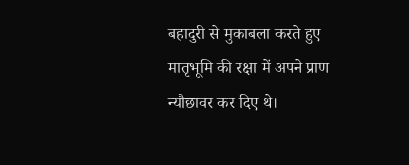बहादुरी से मुकाबला करते हुए मातृभूमि की रक्षा में अपने प्राण न्यौछावर कर दिए थे।